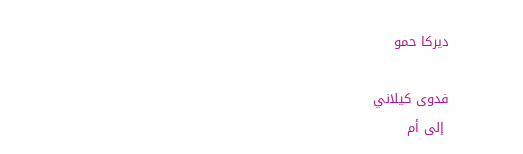ديركا حمو

فدوى كيلاني
 إلى أم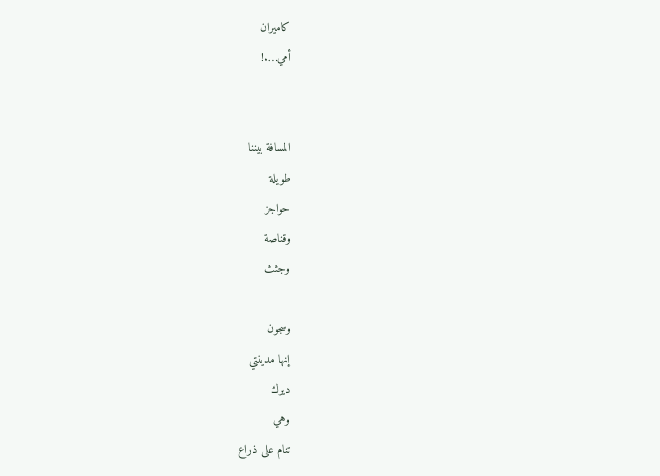كاميران
أمي….!


المسافة بيننا
طويلة
حواجز
وقناصة
وجثث

وسجون
إنها مدينتي
ديرك
وهي
تنام على ذراع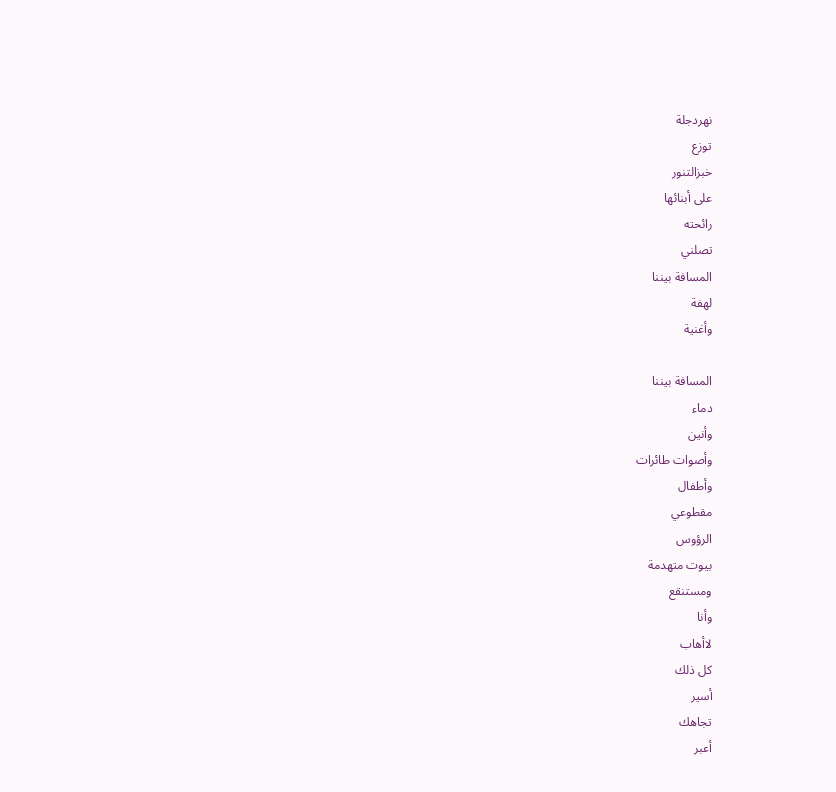نهردجلة
توزع
خبزالتنور
على أبنائها
رائحته
تصلني
المسافة بيننا
لهفة
وأغنية

المسافة بيننا
دماء
وأنين
وأصوات طائرات
وأطفال
مقطوعي
الرؤوس
بيوت متهدمة
ومستنقع
وأنا
لاأهاب
كل ذلك
أسير
تجاهك
أعبر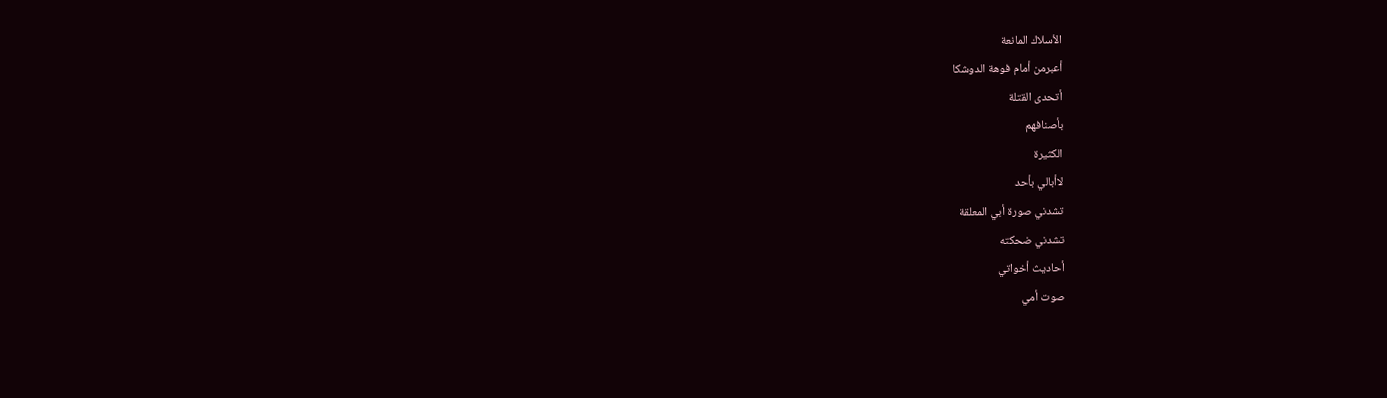الأسلاك المانعة
أعبرمن أمام فوهة الدوشكا
أتحدى القتلة
بأصنافهم
الكثيرة
لاأبالي بأحد
تشدني صورة أبي المعلقة
تشدني ضحكته
أحاديث أخواتي
صوت أمي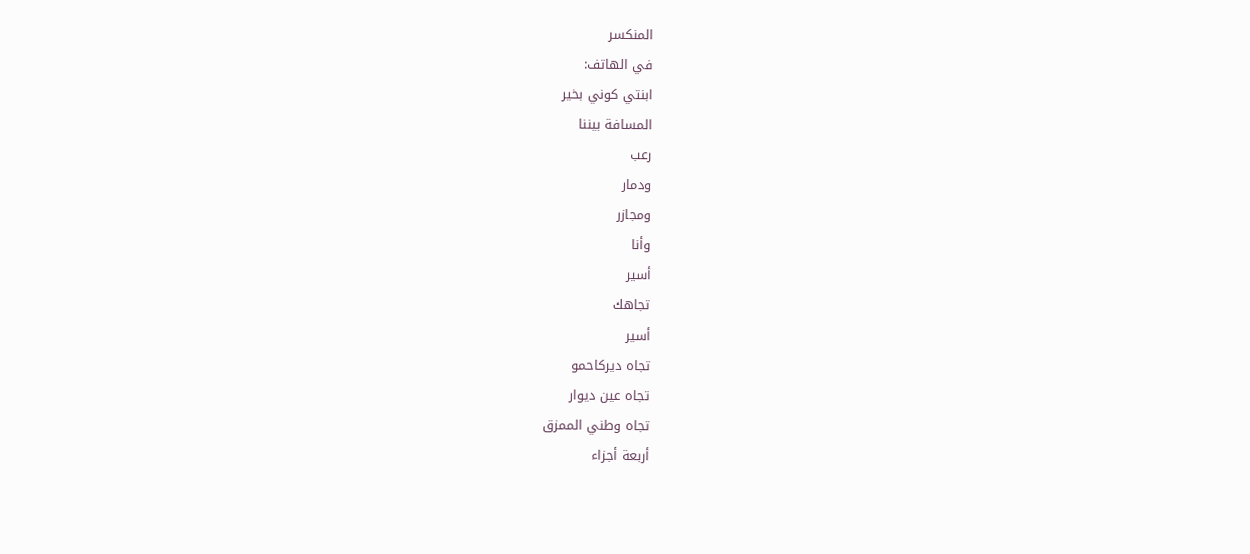المنكسر
في الهاتف:
ابنتي كوني بخير
المسافة بيننا
رعب
ودمار
ومجازر
وأنا
أسير
تجاهك
أسير
تجاه ديركاحمو
تجاه عين ديوار
تجاه وطني الممزق
أربعة أجزاء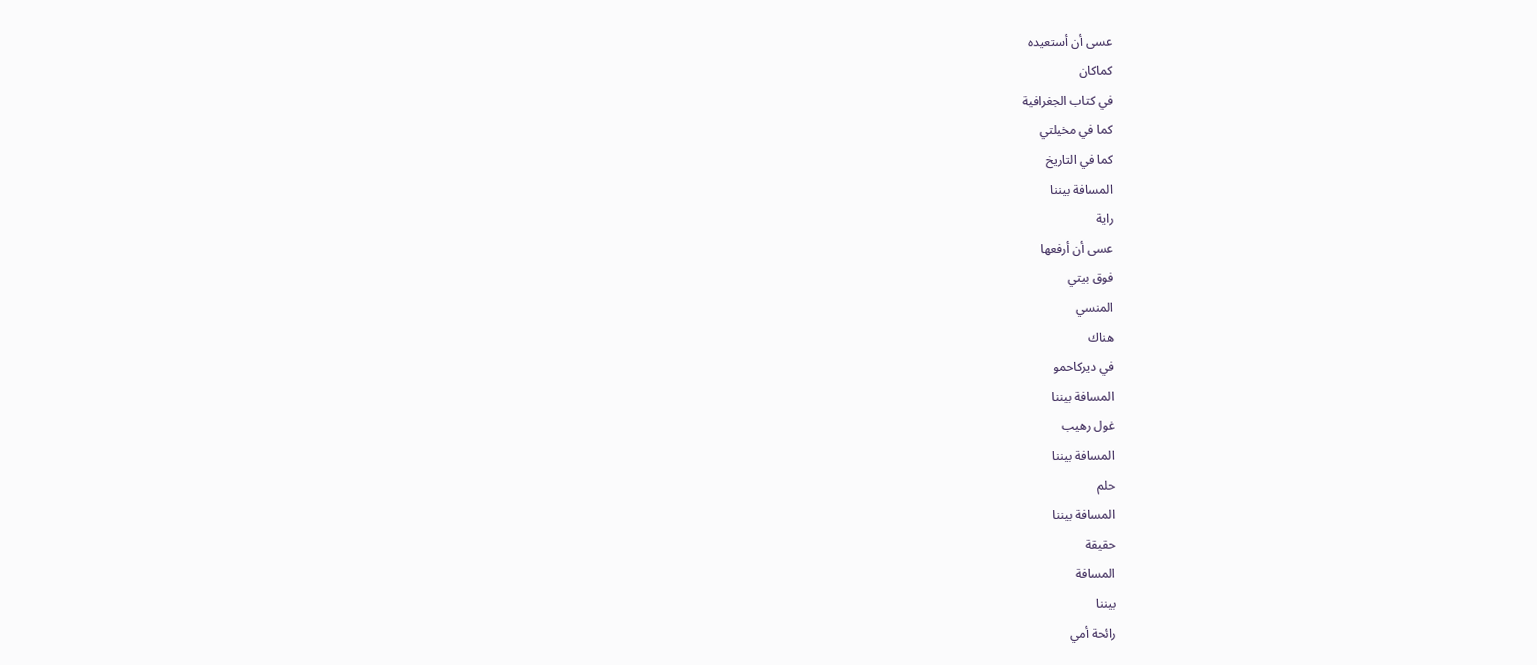عسى أن أستعيده
كماكان
في كتاب الجغرافية
كما في مخيلتي
كما في التاريخ
المسافة بيننا
راية
عسى أن أرفعها
فوق بيتي
المنسي
هناك
في ديركاحمو
المسافة بيننا
غول رهيب
المسافة بيننا
حلم
المسافة بيننا
حقيقة
المسافة
بيننا
رائحة أمي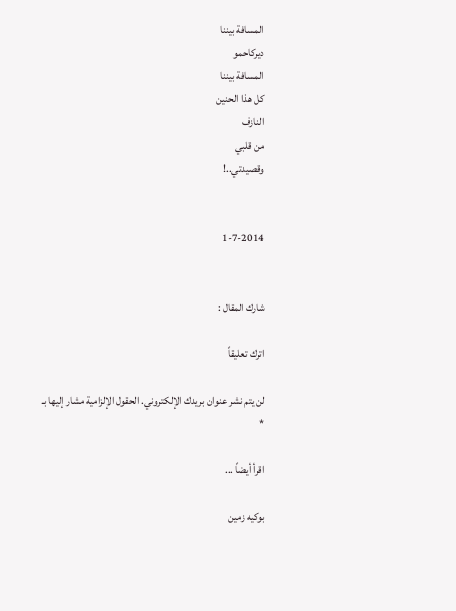المسافة بيننا
ديركاحمو
المسافة بيننا
كل هذا الحنين
النازف
من قلبي
وقصيدتي..!


1-7-2014


شارك المقال :

اترك تعليقاً

لن يتم نشر عنوان بريدك الإلكتروني. الحقول الإلزامية مشار إليها بـ *

اقرأ أيضاً ...

بوكيه زمين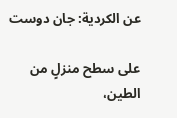عن الكردية: جان دوست

على سطح منزلٍ من الطين،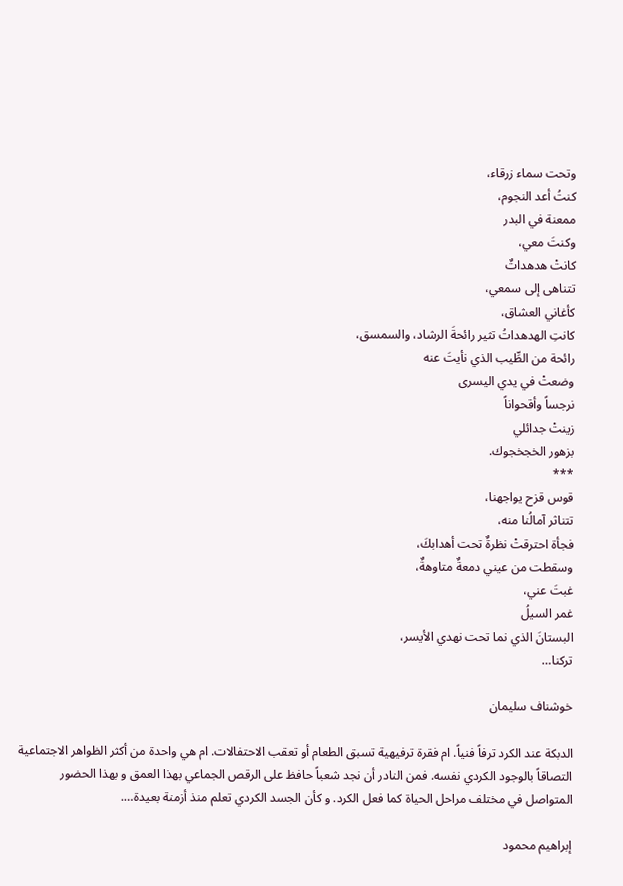وتحت سماء زرقاء،
كنتُ أعد النجوم،
ممعنة في البدر
وكنتَ معي،
كانتْ هدهداتٌ
تتناهى إلى سمعي،
كأغاني العشاق،
كانتِ الهدهداتُ تثير رائحةَ الرشاد، والسمسق،
رائحة من الطِّيب الذي نأيتَ عنه
وضعتْ في يدي اليسرى
نرجساً وأقحواناً
زينتْ جدائلي
بزهور الخجخجوك.
***
قوس قزح يواجهنا،
تتناثر آمالُنا منه،
فجأة احترقتْ نظرةٌ تحت أهدابكَ،
وسقطت من عيني دمعةٌ متاوهةٌ،
غبتَ عني،
غمر السيلُ
البستانَ الذي نما تحت نهدي الأيسر،
تركنا…

خوشناف سليمان

الدبكة عند الكرد ترفاً فنياً. ام فقرة ترفيهية تسبق الطعام أو تعقب الاحتفالات. ام هي واحدة من أكثر الظواهر الاجتماعية التصاقاً بالوجود الكردي نفسه. فمن النادر أن نجد شعباً حافظ على الرقص الجماعي بهذا العمق و بهذا الحضور المتواصل في مختلف مراحل الحياة كما فعل الكرد. و كأن الجسد الكردي تعلم منذ أزمنة بعيدة….

إبراهيم محمود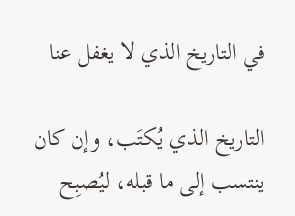في التاريخ الذي لا يغفل عنا

التاريخ الذي يُكتَب، وإن كان ينتسب إلى ما قبله، ليُصبِح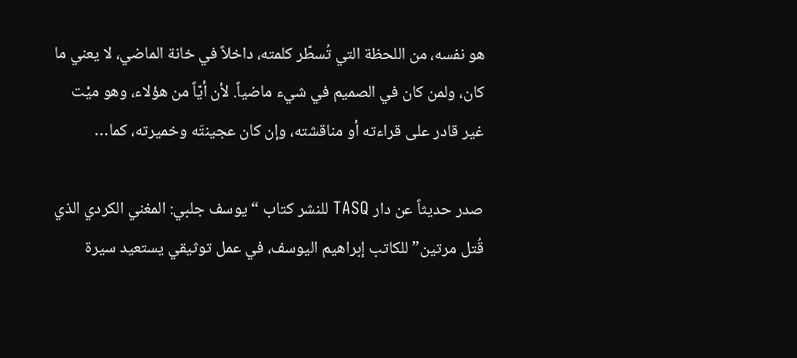هو نفسه، من اللحظة التي تُسطّر كلمته، داخلاً في خانة الماضي، لا يعني ما كان، ولمن كان في الصميم في شيء ماضياً. لأن أيّاً من هؤلاء، وهو ميْت غير قادر على قراءته أو مناقشته، وإن كان عجينتَه وخميرته، كما…

صدر حديثاً عن دار TASQ للنشر كتاب “يوسف جلبي: المغني الكردي الذي قُتل مرتين” للكاتب إبراهيم اليوسف، في عمل توثيقي يستعيد سيرة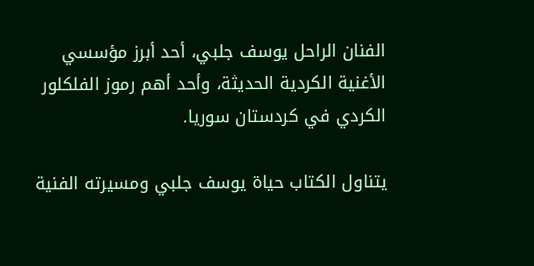الفنان الراحل يوسف جلبي، أحد أبرز مؤسسي الأغنية الكردية الحديثة، وأحد أهم رموز الفلكلور الكردي في كردستان سوريا.

يتناول الكتاب حياة يوسف جلبي ومسيرته الفنية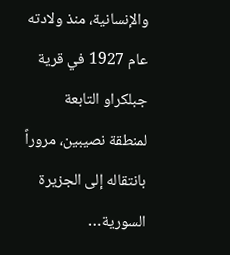والإنسانية، منذ ولادته عام 1927 في قرية جبلكراو التابعة لمنطقة نصيبين، مروراً بانتقاله إلى الجزيرة السورية…